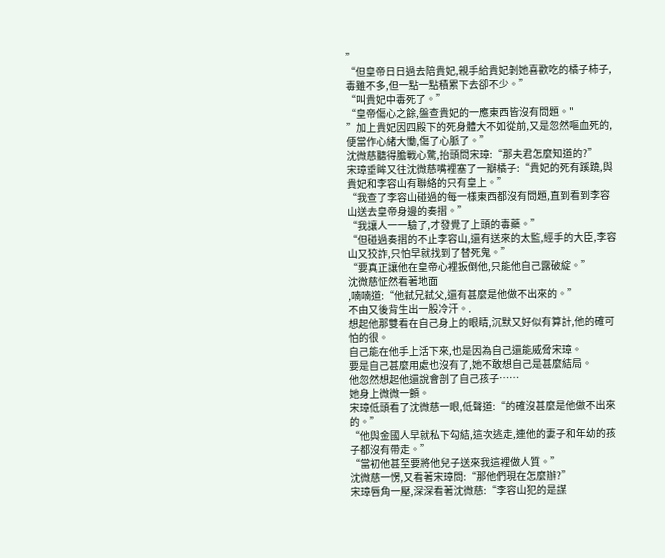”
“但皇帝日日過去陪貴妃,親手給貴妃剝她喜歡吃的橘子柿子,毒雖不多,但一點一點積累下去卻不少。”
“叫貴妃中毒死了。”
“皇帝傷心之餘,盤查貴妃的一應東西皆沒有問題。"
”加上貴妃因四殿下的死身體大不如從前,又是忽然嘔血死的,便當作心緒大慟,傷了心脈了。”
沈微慈聽得膽戰心驚,抬頭問宋璋:“那夫君怎麼知道的?”
宋璋垂眸又往沈微慈嘴裡塞了一瓣橘子:“貴妃的死有蹊蹺,與貴妃和李容山有聯絡的只有皇上。”
“我查了李容山碰過的每一樣東西都沒有問題,直到看到李容山送去皇帝身邊的奏摺。”
“我讓人一一驗了,才發覺了上頭的毒藥。”
“但碰過奏摺的不止李容山,還有送來的太監,經手的大臣,李容山又狡詐,只怕早就找到了替死鬼。”
“要真正讓他在皇帝心裡扳倒他,只能他自己露破綻。”
沈微慈怔然看著地面
,喃喃道:“他弒兄弒父,還有甚麼是他做不出來的。”
不由又後背生出一股冷汗。.
想起他那雙看在自己身上的眼睛,沉默又好似有算計,他的確可怕的很。
自己能在他手上活下來,也是因為自己還能威脅宋璋。
要是自己甚麼用處也沒有了,她不敢想自己是甚麼結局。
他忽然想起他還說會剖了自己孩子……
她身上微微一顫。
宋璋低頭看了沈微慈一眼,低聲道:“的確沒甚麼是他做不出來的。”
“他與金國人早就私下勾結,這次逃走,連他的妻子和年幼的孩子都沒有帶走。”
“當初他甚至要將他兒子送來我這裡做人質。”
沈微慈一愣,又看著宋璋問:“那他們現在怎麼辦?”
宋璋唇角一壓,深深看著沈微慈:“李容山犯的是謀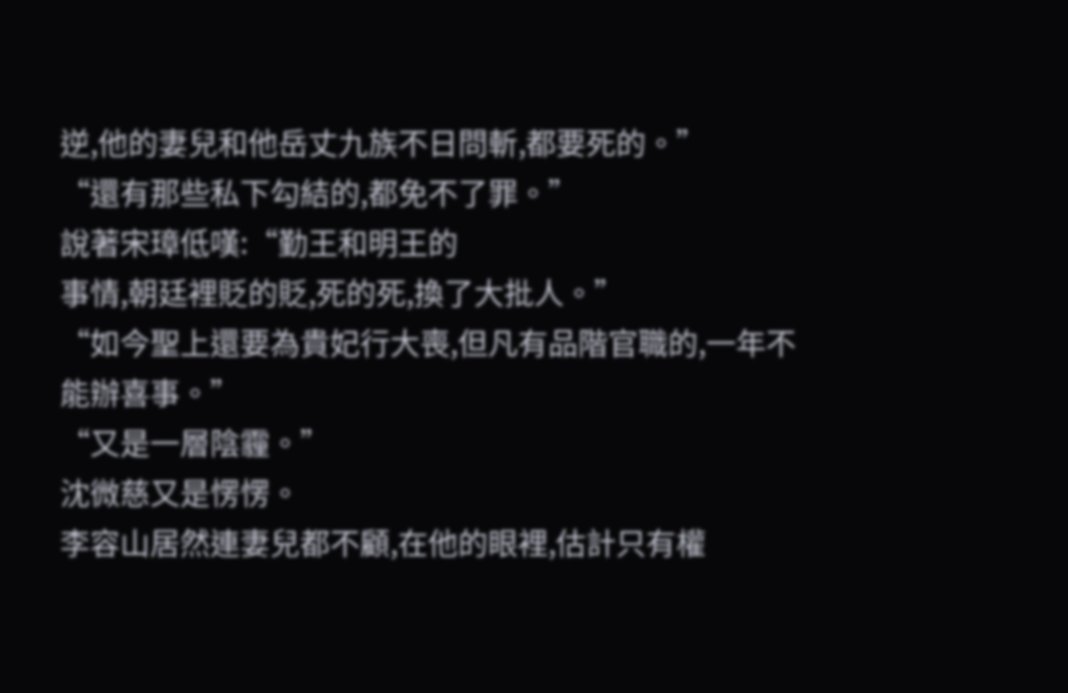逆,他的妻兒和他岳丈九族不日問斬,都要死的。”
“還有那些私下勾結的,都免不了罪。”
說著宋璋低嘆:“勤王和明王的
事情,朝廷裡貶的貶,死的死,換了大批人。”
“如今聖上還要為貴妃行大喪,但凡有品階官職的,一年不能辦喜事。”
“又是一層陰霾。”
沈微慈又是愣愣。
李容山居然連妻兒都不顧,在他的眼裡,估計只有權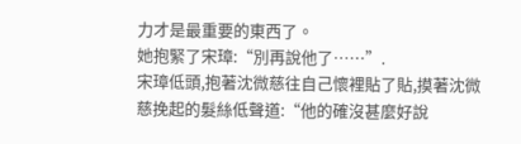力才是最重要的東西了。
她抱緊了宋璋:“別再說他了……”.
宋璋低頭,抱著沈微慈往自己懷裡貼了貼,摸著沈微慈挽起的髮絲低聲道:“他的確沒甚麼好說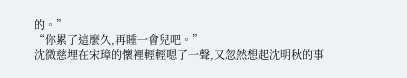的。”
“你累了這麼久,再睡一會兒吧。”
沈微慈埋在宋璋的懷裡輕輕嗯了一聲,又忽然想起沈明秋的事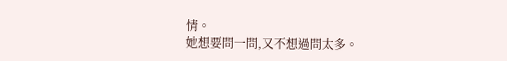情。
她想要問一問,又不想過問太多。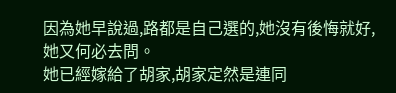因為她早說過,路都是自己選的,她沒有後悔就好,她又何必去問。
她已經嫁給了胡家,胡家定然是連同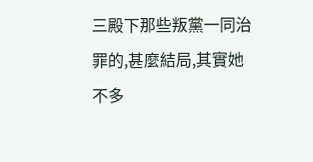三殿下那些叛黨一同治罪的,甚麼結局,其實她不多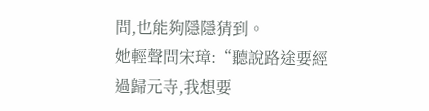問,也能夠隱隱猜到。
她輕聲問宋璋:“聽說路途要經過歸元寺,我想要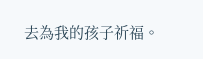去為我的孩子祈福。